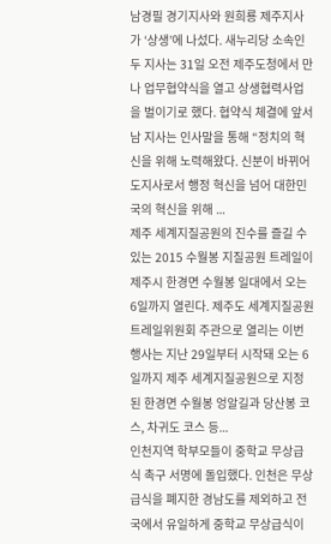남경필 경기지사와 원희룡 제주지사가 ‘상생’에 나섰다. 새누리당 소속인 두 지사는 31일 오전 제주도청에서 만나 업무협약식을 열고 상생협력사업을 벌이기로 했다. 협약식 체결에 앞서 남 지사는 인사말을 통해 “정치의 혁신을 위해 노력해왔다. 신분이 바뀌어 도지사로서 행정 혁신을 넘어 대한민국의 혁신을 위해 ...
제주 세계지질공원의 진수를 즐길 수 있는 2015 수월봉 지질공원 트레일이 제주시 한경면 수월봉 일대에서 오는 6일까지 열린다. 제주도 세계지질공원 트레일위원회 주관으로 열리는 이번 행사는 지난 29일부터 시작돼 오는 6일까지 제주 세계지질공원으로 지정된 한경면 수월봉 엉알길과 당산봉 코스, 차귀도 코스 등...
인천지역 학부모들이 중학교 무상급식 촉구 서명에 돌입했다. 인천은 무상급식을 폐지한 경남도를 제외하고 전국에서 유일하게 중학교 무상급식이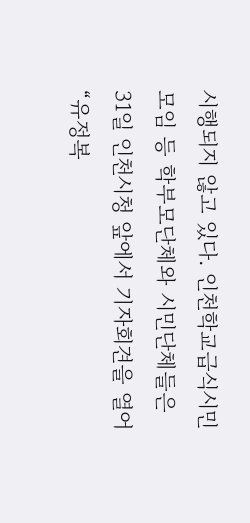시행되지 않고 있다. 인천학교급식시민모임 등 학부모단체와 시민단체들은 31일 인천시청 앞에서 기자회견을 열어 “유정복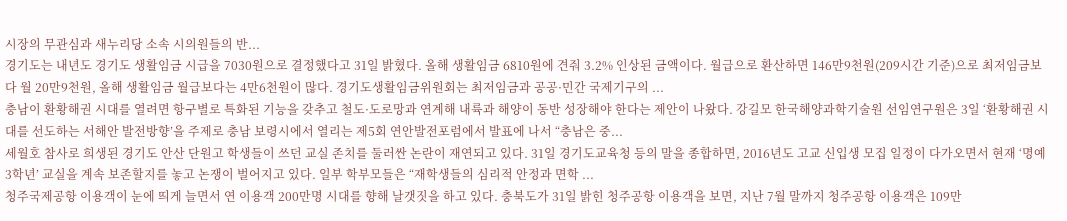시장의 무관심과 새누리당 소속 시의원들의 반...
경기도는 내년도 경기도 생활임금 시급을 7030원으로 결정했다고 31일 밝혔다. 올해 생활임금 6810원에 견줘 3.2% 인상된 금액이다. 월급으로 환산하면 146만9천원(209시간 기준)으로 최저임금보다 월 20만9천원, 올해 생활임금 월급보다는 4만6천원이 많다. 경기도생활임금위원회는 최저임금과 공공·민간 국제기구의 ...
충남이 환황해권 시대를 열려면 항구별로 특화된 기능을 갖추고 철도·도로망과 연계해 내륙과 해양이 동반 성장해야 한다는 제안이 나왔다. 강길모 한국해양과학기술원 선임연구원은 3일 ‘환황해권 시대를 선도하는 서해안 발전방향’을 주제로 충남 보령시에서 열리는 제5회 연안발전포럼에서 발표에 나서 “충남은 중...
세월호 참사로 희생된 경기도 안산 단원고 학생들이 쓰던 교실 존치를 둘러싼 논란이 재연되고 있다. 31일 경기도교육청 등의 말을 종합하면, 2016년도 고교 신입생 모집 일정이 다가오면서 현재 ‘명예 3학년’ 교실을 계속 보존할지를 놓고 논쟁이 벌어지고 있다. 일부 학부모들은 “재학생들의 심리적 안정과 면학 ...
청주국제공항 이용객이 눈에 띄게 늘면서 연 이용객 200만명 시대를 향해 날갯짓을 하고 있다. 충북도가 31일 밝힌 청주공항 이용객을 보면, 지난 7월 말까지 청주공항 이용객은 109만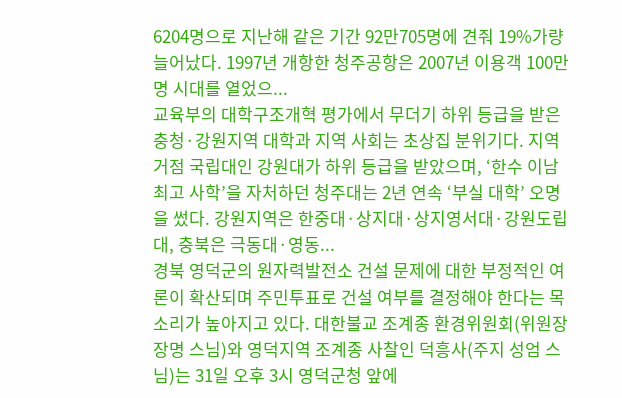6204명으로 지난해 같은 기간 92만705명에 견줘 19%가량 늘어났다. 1997년 개항한 청주공항은 2007년 이용객 100만명 시대를 열었으...
교육부의 대학구조개혁 평가에서 무더기 하위 등급을 받은 충청·강원지역 대학과 지역 사회는 초상집 분위기다. 지역 거점 국립대인 강원대가 하위 등급을 받았으며, ‘한수 이남 최고 사학’을 자처하던 청주대는 2년 연속 ‘부실 대학’ 오명을 썼다. 강원지역은 한중대·상지대·상지영서대·강원도립대, 충북은 극동대·영동...
경북 영덕군의 원자력발전소 건설 문제에 대한 부정적인 여론이 확산되며 주민투표로 건설 여부를 결정해야 한다는 목소리가 높아지고 있다. 대한불교 조계종 환경위원회(위원장 장명 스님)와 영덕지역 조계종 사찰인 덕흥사(주지 성엄 스님)는 31일 오후 3시 영덕군청 앞에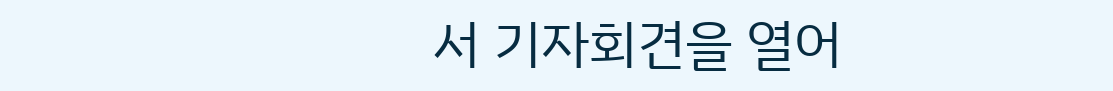서 기자회견을 열어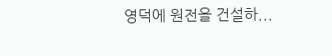영덕에 원전을 건설하...